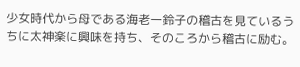少女時代から母である海老一鈴子の稽古を見ているうちに太神楽に興味を持ち、そのころから稽古に励む。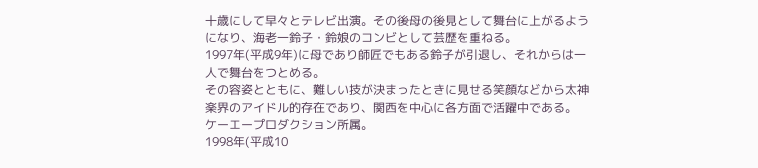十歳にして早々とテレビ出演。その後母の後見として舞台に上がるようになり、海老一鈴子・鈴娘のコンビとして芸歴を重ねる。
1997年(平成9年)に母であり師匠でもある鈴子が引退し、それからは一人で舞台をつとめる。
その容姿とともに、難しい技が決まったときに見せる笑顔などから太神楽界のアイドル的存在であり、関西を中心に各方面で活躍中である。
ケーエープロダクション所属。
1998年(平成10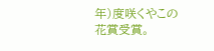年)度咲くやこの花賞受賞。